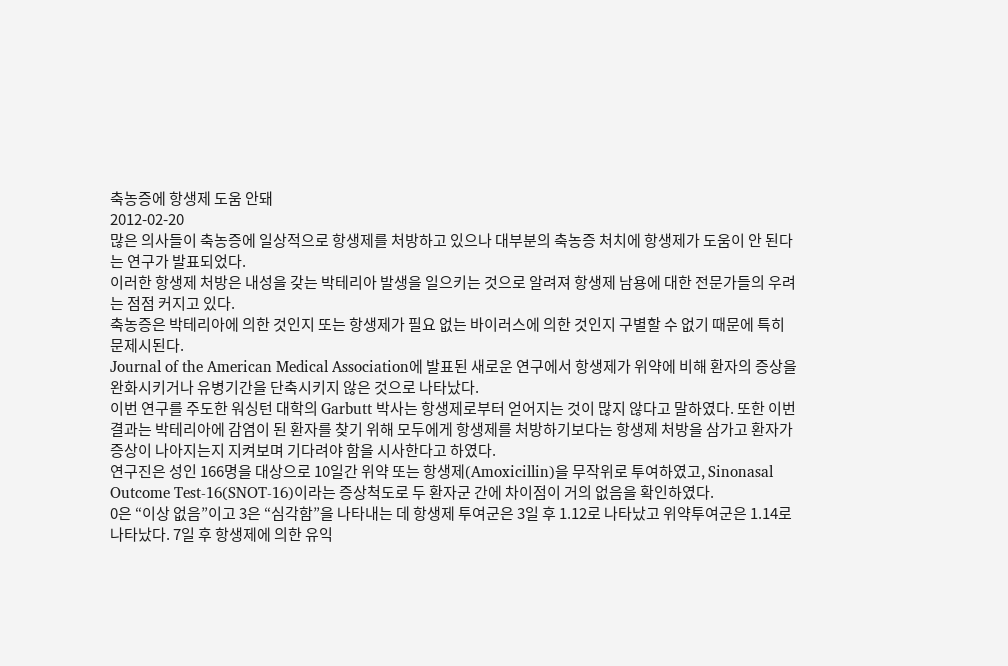축농증에 항생제 도움 안돼
2012-02-20
많은 의사들이 축농증에 일상적으로 항생제를 처방하고 있으나 대부분의 축농증 처치에 항생제가 도움이 안 된다는 연구가 발표되었다.
이러한 항생제 처방은 내성을 갖는 박테리아 발생을 일으키는 것으로 알려져 항생제 남용에 대한 전문가들의 우려는 점점 커지고 있다.
축농증은 박테리아에 의한 것인지 또는 항생제가 필요 없는 바이러스에 의한 것인지 구별할 수 없기 때문에 특히 문제시된다.
Journal of the American Medical Association에 발표된 새로운 연구에서 항생제가 위약에 비해 환자의 증상을 완화시키거나 유병기간을 단축시키지 않은 것으로 나타났다.
이번 연구를 주도한 워싱턴 대학의 Garbutt 박사는 항생제로부터 얻어지는 것이 많지 않다고 말하였다. 또한 이번 결과는 박테리아에 감염이 된 환자를 찾기 위해 모두에게 항생제를 처방하기보다는 항생제 처방을 삼가고 환자가 증상이 나아지는지 지켜보며 기다려야 함을 시사한다고 하였다.
연구진은 성인 166명을 대상으로 10일간 위약 또는 항생제(Amoxicillin)을 무작위로 투여하였고, Sinonasal Outcome Test-16(SNOT-16)이라는 증상척도로 두 환자군 간에 차이점이 거의 없음을 확인하였다.
0은 “이상 없음”이고 3은 “심각함”을 나타내는 데 항생제 투여군은 3일 후 1.12로 나타났고 위약투여군은 1.14로 나타났다. 7일 후 항생제에 의한 유익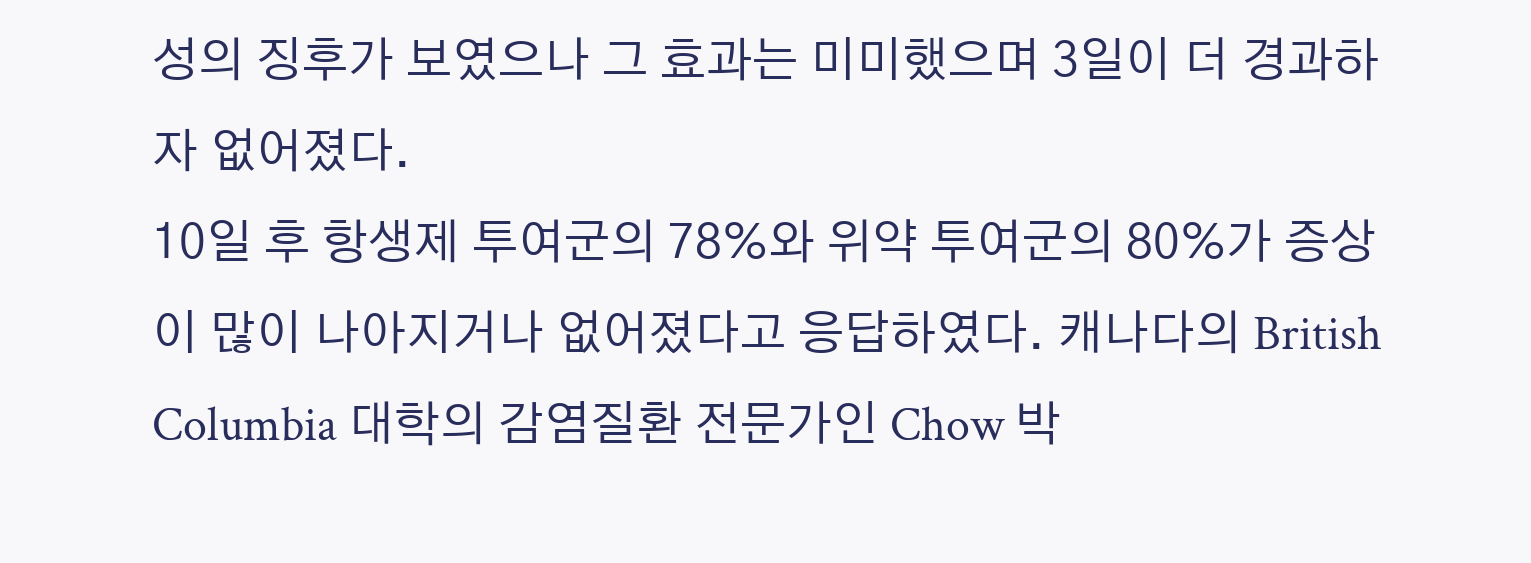성의 징후가 보였으나 그 효과는 미미했으며 3일이 더 경과하자 없어졌다.
10일 후 항생제 투여군의 78%와 위약 투여군의 80%가 증상이 많이 나아지거나 없어졌다고 응답하였다. 캐나다의 British Columbia 대학의 감염질환 전문가인 Chow 박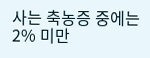사는 축농증 중에는 2% 미만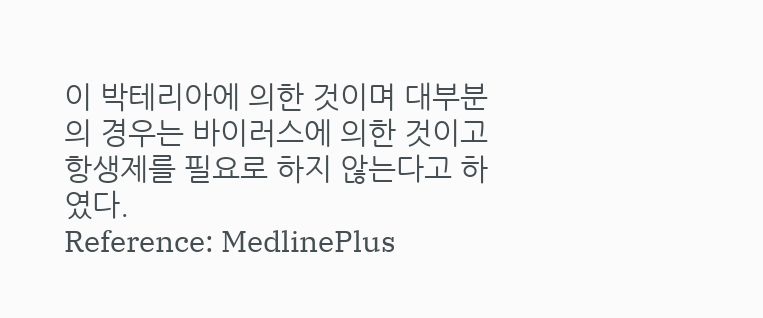이 박테리아에 의한 것이며 대부분의 경우는 바이러스에 의한 것이고 항생제를 필요로 하지 않는다고 하였다.
Reference: MedlinePlus